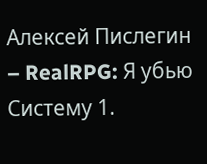Алексей Пислегин – RealRPG: Я убью Систему 1.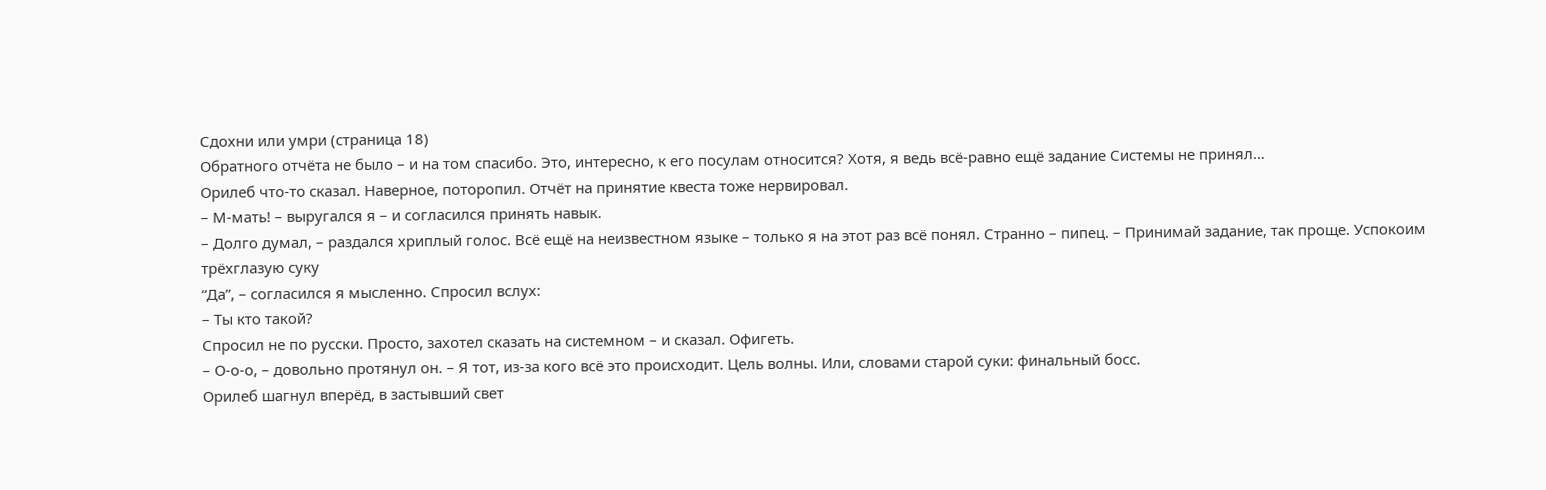Сдохни или умри (страница 18)
Обратного отчёта не было – и на том спасибо. Это, интересно, к его посулам относится? Хотя, я ведь всё-равно ещё задание Системы не принял…
Орилеб что-то сказал. Наверное, поторопил. Отчёт на принятие квеста тоже нервировал.
– М-мать! – выругался я – и согласился принять навык.
– Долго думал, – раздался хриплый голос. Всё ещё на неизвестном языке – только я на этот раз всё понял. Странно – пипец. – Принимай задание, так проще. Успокоим трёхглазую суку
“Да”, – согласился я мысленно. Спросил вслух:
– Ты кто такой?
Спросил не по русски. Просто, захотел сказать на системном – и сказал. Офигеть.
– О-о-о, – довольно протянул он. – Я тот, из-за кого всё это происходит. Цель волны. Или, словами старой суки: финальный босс.
Орилеб шагнул вперёд, в застывший свет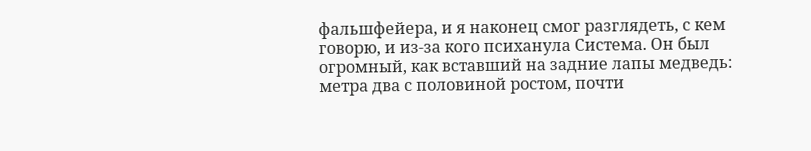фальшфейера, и я наконец смог разглядеть, с кем говорю, и из-за кого психанула Система. Он был огромный, как вставший на задние лапы медведь: метра два с половиной ростом, почти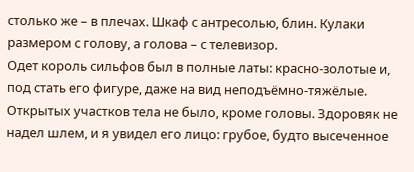столько же – в плечах. Шкаф с антресолью, блин. Кулаки размером с голову, а голова – с телевизор.
Одет король сильфов был в полные латы: красно-золотые и, под стать его фигуре, даже на вид неподъёмно-тяжёлые. Открытых участков тела не было, кроме головы. Здоровяк не надел шлем, и я увидел его лицо: грубое, будто высеченное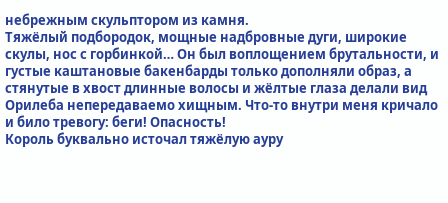небрежным скульптором из камня.
Тяжёлый подбородок, мощные надбровные дуги, широкие скулы, нос с горбинкой… Он был воплощением брутальности, и густые каштановые бакенбарды только дополняли образ, а стянутые в хвост длинные волосы и жёлтые глаза делали вид Орилеба непередаваемо хищным. Что-то внутри меня кричало и било тревогу: беги! Опасность!
Король буквально источал тяжёлую ауру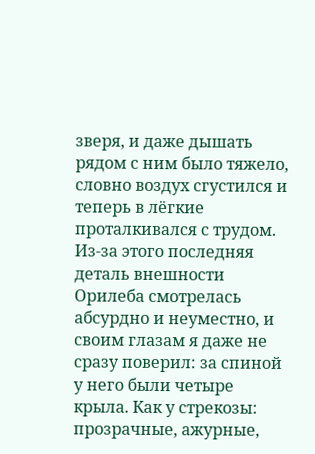зверя, и даже дышать рядом с ним было тяжело, словно воздух сгустился и теперь в лёгкие проталкивался с трудом. Из-за этого последняя деталь внешности Орилеба смотрелась абсурдно и неуместно, и своим глазам я даже не сразу поверил: за спиной у него были четыре крыла. Как у стрекозы: прозрачные, ажурные,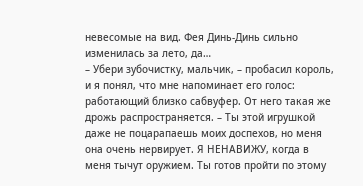невесомые на вид. Фея Динь-Динь сильно изменилась за лето, да…
– Убери зубочистку, мальчик, – пробасил король, и я понял, что мне напоминает его голос: работающий близко сабвуфер. От него такая же дрожь распространяется. – Ты этой игрушкой даже не поцарапаешь моих доспехов, но меня она очень нервирует. Я НЕНАВИЖУ, когда в меня тычут оружием. Ты готов пройти по этому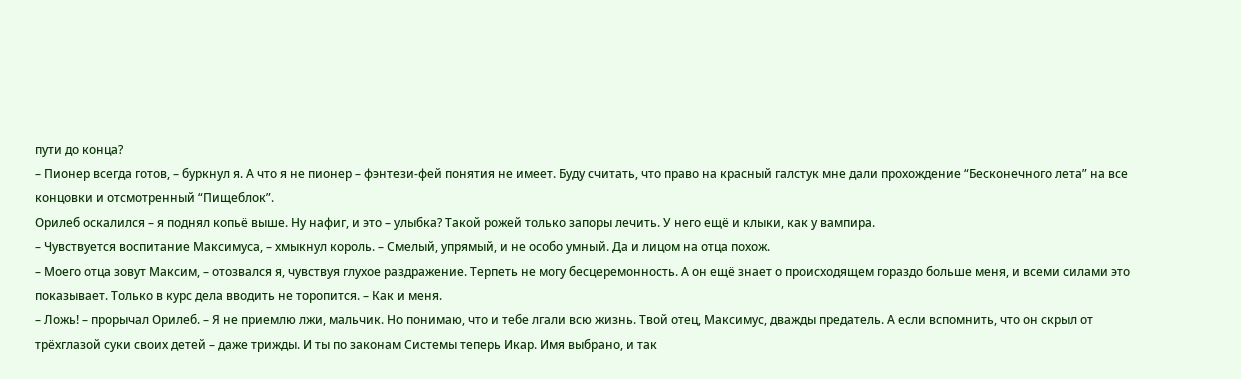пути до конца?
– Пионер всегда готов, – буркнул я. А что я не пионер – фэнтези-фей понятия не имеет. Буду считать, что право на красный галстук мне дали прохождение “Бесконечного лета” на все концовки и отсмотренный “Пищеблок”.
Орилеб оскалился – я поднял копьё выше. Ну нафиг, и это – улыбка? Такой рожей только запоры лечить. У него ещё и клыки, как у вампира.
– Чувствуется воспитание Максимуса, – хмыкнул король. – Смелый, упрямый, и не особо умный. Да и лицом на отца похож.
– Моего отца зовут Максим, – отозвался я, чувствуя глухое раздражение. Терпеть не могу бесцеремонность. А он ещё знает о происходящем гораздо больше меня, и всеми силами это показывает. Только в курс дела вводить не торопится. – Как и меня.
– Ложь! – прорычал Орилеб. – Я не приемлю лжи, мальчик. Но понимаю, что и тебе лгали всю жизнь. Твой отец, Максимус, дважды предатель. А если вспомнить, что он скрыл от трёхглазой суки своих детей – даже трижды. И ты по законам Системы теперь Икар. Имя выбрано, и так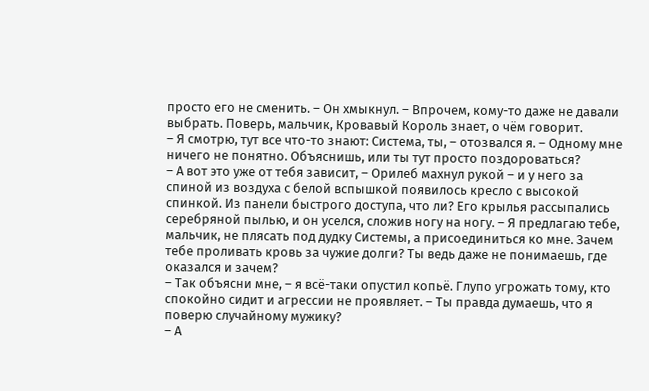просто его не сменить. – Он хмыкнул. – Впрочем, кому-то даже не давали выбрать. Поверь, мальчик, Кровавый Король знает, о чём говорит.
– Я смотрю, тут все что-то знают: Система, ты, – отозвался я. – Одному мне ничего не понятно. Объяснишь, или ты тут просто поздороваться?
– А вот это уже от тебя зависит, – Орилеб махнул рукой – и у него за спиной из воздуха с белой вспышкой появилось кресло с высокой спинкой. Из панели быстрого доступа, что ли? Его крылья рассыпались серебряной пылью, и он уселся, сложив ногу на ногу. – Я предлагаю тебе, мальчик, не плясать под дудку Системы, а присоединиться ко мне. Зачем тебе проливать кровь за чужие долги? Ты ведь даже не понимаешь, где оказался и зачем?
– Так объясни мне, – я всё-таки опустил копьё. Глупо угрожать тому, кто спокойно сидит и агрессии не проявляет. – Ты правда думаешь, что я поверю случайному мужику?
– А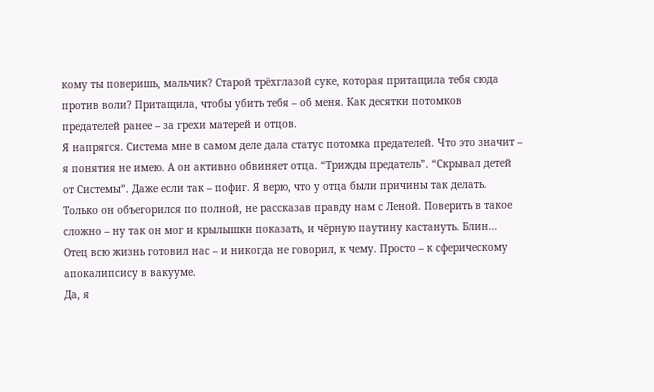кому ты поверишь, мальчик? Старой трёхглазой суке, которая притащила тебя сюда против воли? Притащила, чтобы убить тебя – об меня. Как десятки потомков предателей ранее – за грехи матерей и отцов.
Я напрягся. Система мне в самом деле дала статус потомка предателей. Что это значит – я понятия не имею. А он активно обвиняет отца. “Трижды предатель”. “Скрывал детей от Системы”. Даже если так – пофиг. Я верю, что у отца были причины так делать. Только он объегорился по полной, не рассказав правду нам с Леной. Поверить в такое сложно – ну так он мог и крылышки показать, и чёрную паутину кастануть. Блин…
Отец всю жизнь готовил нас – и никогда не говорил, к чему. Просто – к сферическому апокалипсису в вакууме.
Да, я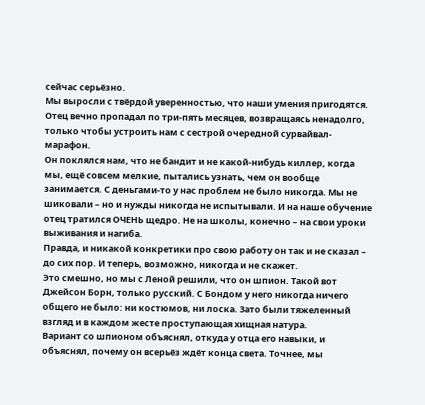сейчас серьёзно.
Мы выросли с твёрдой уверенностью, что наши умения пригодятся. Отец вечно пропадал по три-пять месяцев, возвращаясь ненадолго, только чтобы устроить нам с сестрой очередной сурвайвал-марафон.
Он поклялся нам, что не бандит и не какой-нибудь киллер, когда мы, ещё совсем мелкие, пытались узнать, чем он вообще занимается. С деньгами-то у нас проблем не было никогда. Мы не шиковали – но и нужды никогда не испытывали. И на наше обучение отец тратился ОЧЕНЬ щедро. Не на школы, конечно – на свои уроки выживания и нагиба.
Правда, и никакой конкретики про свою работу он так и не сказал – до сих пор. И теперь, возможно, никогда и не скажет.
Это смешно, но мы с Леной решили, что он шпион. Такой вот Джейсон Борн, только русский. С Бондом у него никогда ничего общего не было: ни костюмов, ни лоска. Зато были тяжеленный взгляд и в каждом жесте проступающая хищная натура.
Вариант со шпионом объяснял, откуда у отца его навыки, и объяснял, почему он всерьёз ждёт конца света. Точнее, мы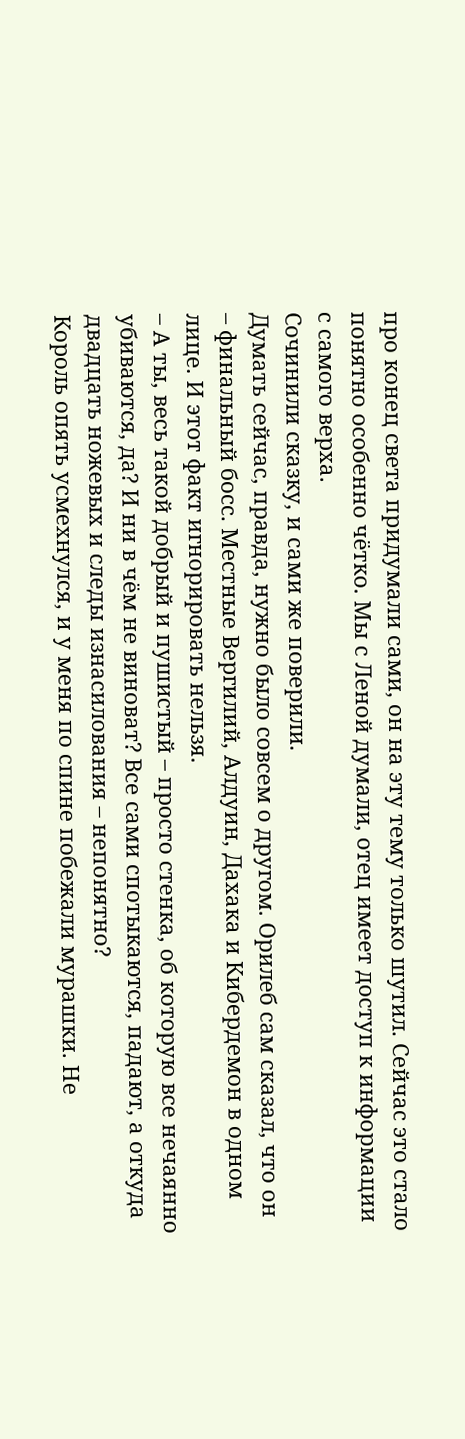про конец света придумали сами, он на эту тему только шутил. Сейчас это стало понятно особенно чётко. Мы с Леной думали, отец имеет доступ к информации с самого верха.
Сочинили сказку, и сами же поверили.
Думать сейчас, правда, нужно было совсем о другом. Орилеб сам сказал, что он – финальный босс. Местные Вергилий, Алдуин, Дахака и Кибердемон в одном лице. И этот факт игнорировать нельзя.
– А ты, весь такой добрый и пушистый – просто стенка, об которую все нечаянно убиваются, да? И ни в чём не виноват? Все сами спотыкаются, падают, а откуда двадцать ножевых и следы изнасилования – непонятно?
Король опять усмехнулся, и у меня по спине побежали мурашки. Не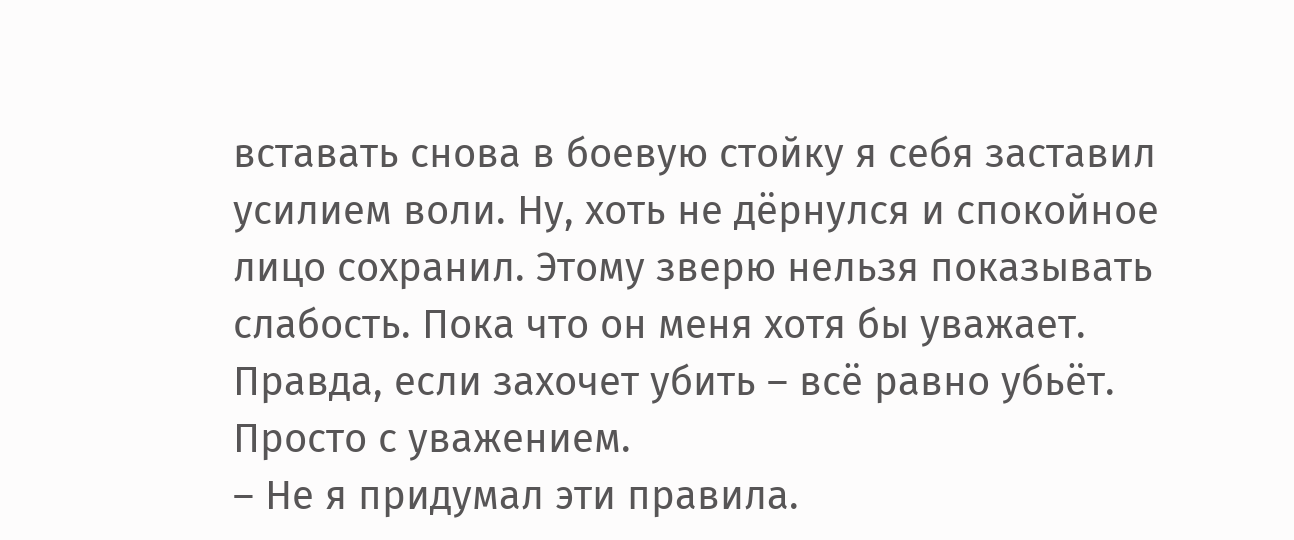вставать снова в боевую стойку я себя заставил усилием воли. Ну, хоть не дёрнулся и спокойное лицо сохранил. Этому зверю нельзя показывать слабость. Пока что он меня хотя бы уважает.
Правда, если захочет убить – всё равно убьёт. Просто с уважением.
– Не я придумал эти правила.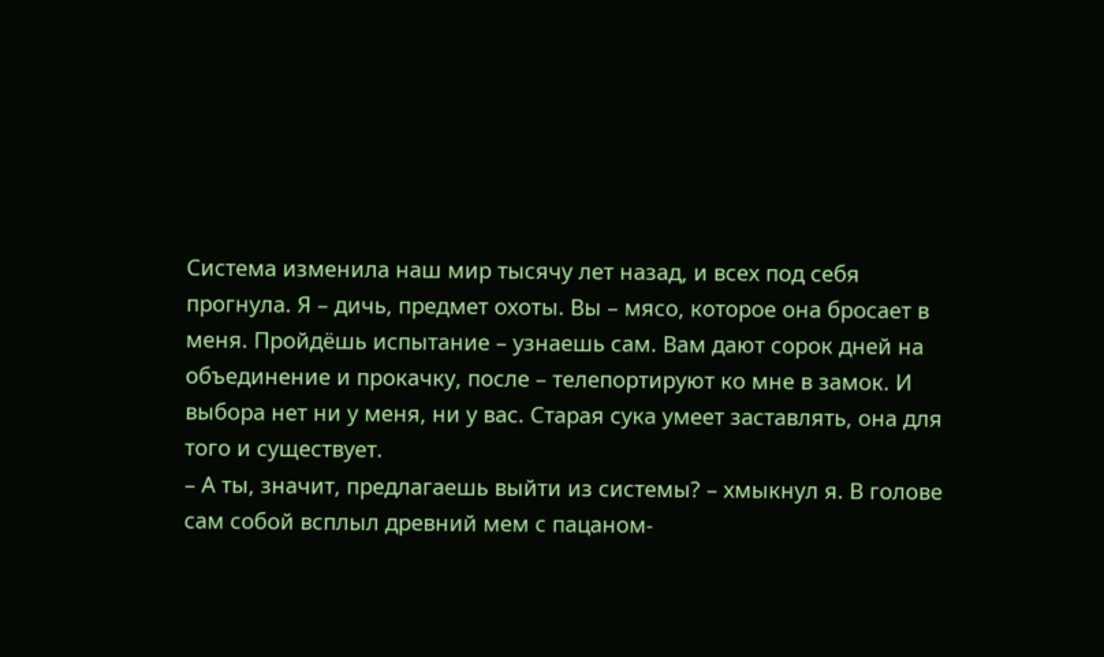Система изменила наш мир тысячу лет назад, и всех под себя прогнула. Я – дичь, предмет охоты. Вы – мясо, которое она бросает в меня. Пройдёшь испытание – узнаешь сам. Вам дают сорок дней на объединение и прокачку, после – телепортируют ко мне в замок. И выбора нет ни у меня, ни у вас. Старая сука умеет заставлять, она для того и существует.
– А ты, значит, предлагаешь выйти из системы? – хмыкнул я. В голове сам собой всплыл древний мем с пацаном-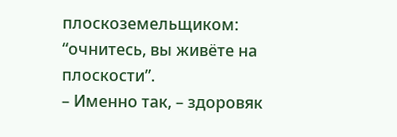плоскоземельщиком: “очнитесь, вы живёте на плоскости”.
– Именно так, – здоровяк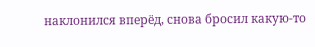наклонился вперёд, снова бросил какую-то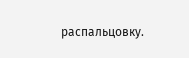распальцовку.